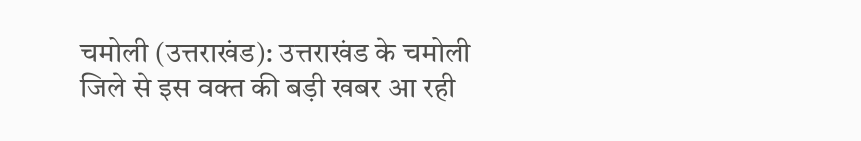चमोली (उत्तराखंड): उत्तराखंड के चमोली जिले से इस वक्त की बड़ी खबर आ रही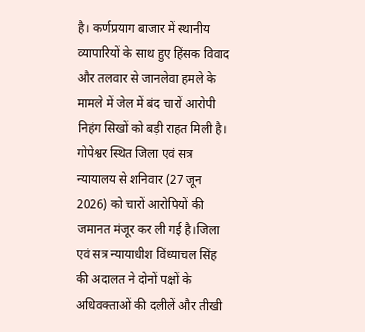है। कर्णप्रयाग बाजार में स्थानीय व्यापारियों के साथ हुए हिंसक विवाद और तलवार से जानलेवा हमले के मामले में जेल में बंद चारों आरोपी निहंग सिखों को बड़ी राहत मिली है। गोपेश्वर स्थित जिला एवं सत्र न्यायालय से शनिवार (27 जून 2026) को चारों आरोपियों की जमानत मंजूर कर ली गई है।जिला एवं सत्र न्यायाधीश विंध्याचल सिंह की अदालत ने दोनों पक्षों के अधिवक्ताओं की दलीलें और तीखी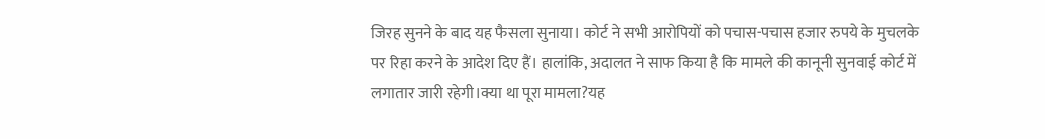जिरह सुनने के बाद यह फैसला सुनाया। कोर्ट ने सभी आरोपियों को पचास-पचास हजार रुपये के मुचलके पर रिहा करने के आदेश दिए हैं। हालांकि, अदालत ने साफ किया है कि मामले की कानूनी सुनवाई कोर्ट में लगातार जारी रहेगी।क्या था पूरा मामला?यह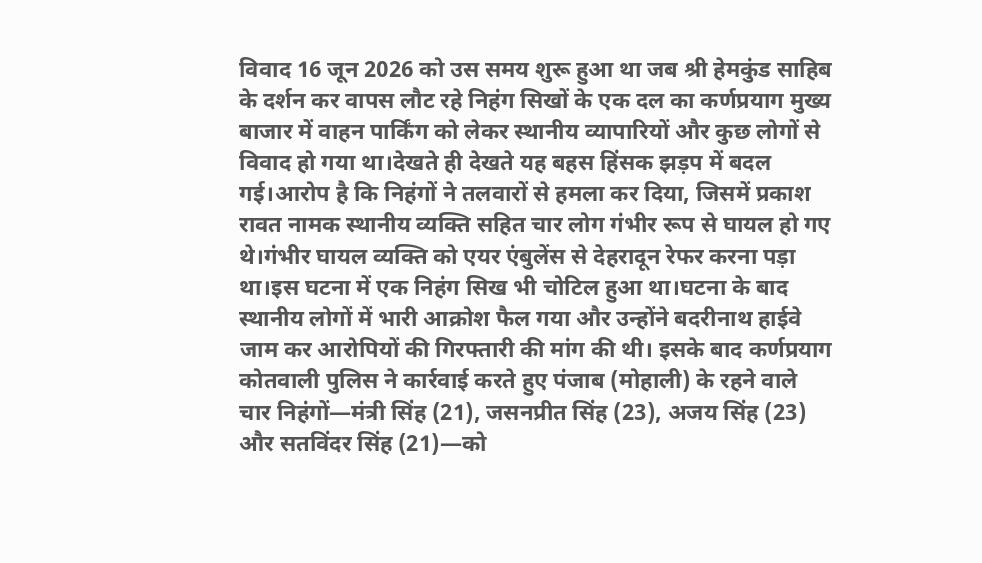विवाद 16 जून 2026 को उस समय शुरू हुआ था जब श्री हेमकुंड साहिब के दर्शन कर वापस लौट रहे निहंग सिखों के एक दल का कर्णप्रयाग मुख्य बाजार में वाहन पार्किंग को लेकर स्थानीय व्यापारियों और कुछ लोगों से विवाद हो गया था।देखते ही देखते यह बहस हिंसक झड़प में बदल गई।आरोप है कि निहंगों ने तलवारों से हमला कर दिया, जिसमें प्रकाश रावत नामक स्थानीय व्यक्ति सहित चार लोग गंभीर रूप से घायल हो गए थे।गंभीर घायल व्यक्ति को एयर एंबुलेंस से देहरादून रेफर करना पड़ा था।इस घटना में एक निहंग सिख भी चोटिल हुआ था।घटना के बाद स्थानीय लोगों में भारी आक्रोश फैल गया और उन्होंने बदरीनाथ हाईवे जाम कर आरोपियों की गिरफ्तारी की मांग की थी। इसके बाद कर्णप्रयाग कोतवाली पुलिस ने कार्रवाई करते हुए पंजाब (मोहाली) के रहने वाले चार निहंगों—मंत्री सिंह (21), जसनप्रीत सिंह (23), अजय सिंह (23) और सतविंदर सिंह (21)—को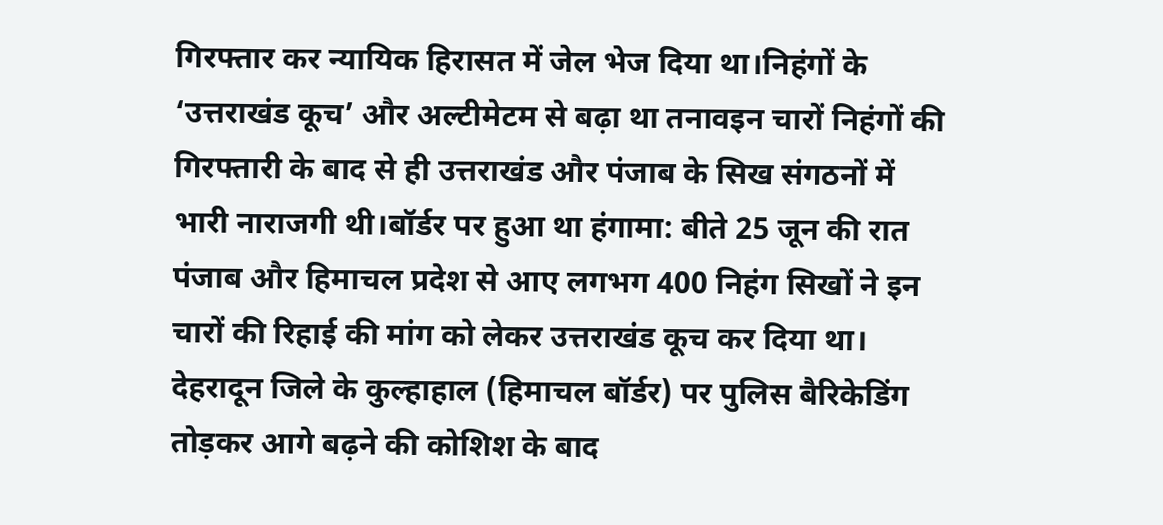गिरफ्तार कर न्यायिक हिरासत में जेल भेज दिया था।निहंगों के ‘उत्तराखंड कूच’ और अल्टीमेटम से बढ़ा था तनावइन चारों निहंगों की गिरफ्तारी के बाद से ही उत्तराखंड और पंजाब के सिख संगठनों में भारी नाराजगी थी।बॉर्डर पर हुआ था हंगामा: बीते 25 जून की रात पंजाब और हिमाचल प्रदेश से आए लगभग 400 निहंग सिखों ने इन चारों की रिहाई की मांग को लेकर उत्तराखंड कूच कर दिया था। देहरादून जिले के कुल्हाहाल (हिमाचल बॉर्डर) पर पुलिस बैरिकेडिंग तोड़कर आगे बढ़ने की कोशिश के बाद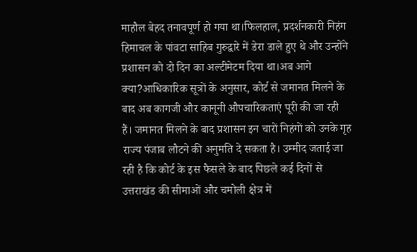माहौल बेहद तनावपूर्ण हो गया था।फिलहाल, प्रदर्शनकारी निहंग हिमाचल के पांवटा साहिब गुरुद्वारे में डेरा डाले हुए थे और उन्होंने प्रशासन को दो दिन का अल्टीमेटम दिया था।अब आगे क्या?आधिकारिक सूत्रों के अनुसार, कोर्ट से जमानत मिलने के बाद अब कागजी और कानूनी औपचारिकताएं पूरी की जा रही हैं। जमानत मिलने के बाद प्रशासन इन चारों निहंगों को उनके गृह राज्य पंजाब लौटने की अनुमति दे सकता है। उम्मीद जताई जा रही है कि कोर्ट के इस फैसले के बाद पिछले कई दिनों से उत्तराखंड की सीमाओं और चमोली क्षेत्र में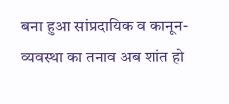बना हुआ सांप्रदायिक व कानून-व्यवस्था का तनाव अब शांत हो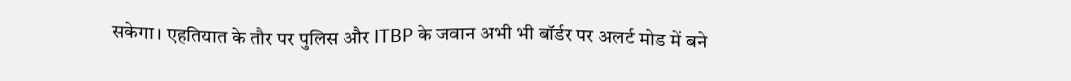सकेगा। एहतियात के तौर पर पुलिस और ITBP के जवान अभी भी बॉर्डर पर अलर्ट मोड में बने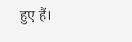हुए हैं।